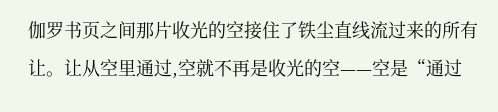伽罗书页之间那片收光的空接住了铁尘直线流过来的所有让。让从空里通过,空就不再是收光的空——空是“通过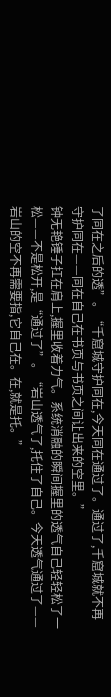了同在之后的透”。“千窟城守护同在,今天同在通过了。通过了,千窟城就不再守护同在——同在自己在书页与书页之间让出来的空里。”
钟无艳锤子扛在肩上,握里收着力气。系统消融的瞬间握里的透气自己轻轻松了一松——不是松开,是“通过了”。“岩山透气了,托住了自己。今天透气通过了——岩山的空不再需要指,它自己在。在,就是托。”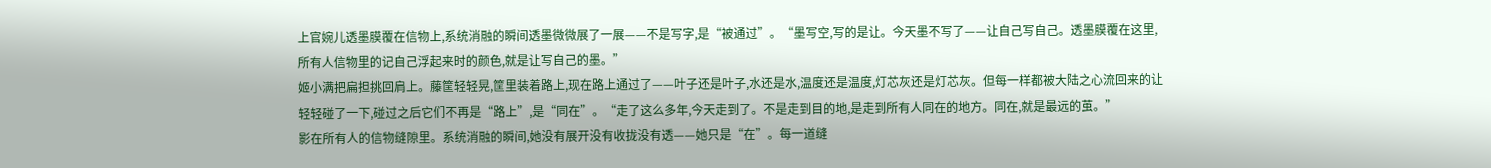上官婉儿透墨膜覆在信物上,系统消融的瞬间透墨微微展了一展——不是写字,是“被通过”。“墨写空,写的是让。今天墨不写了——让自己写自己。透墨膜覆在这里,所有人信物里的记自己浮起来时的颜色,就是让写自己的墨。”
姬小满把扁担挑回肩上。藤筐轻轻晃,筐里装着路上,现在路上通过了——叶子还是叶子,水还是水,温度还是温度,灯芯灰还是灯芯灰。但每一样都被大陆之心流回来的让轻轻碰了一下,碰过之后它们不再是“路上”,是“同在”。“走了这么多年,今天走到了。不是走到目的地,是走到所有人同在的地方。同在,就是最远的茧。”
影在所有人的信物缝隙里。系统消融的瞬间,她没有展开没有收拢没有透——她只是“在”。每一道缝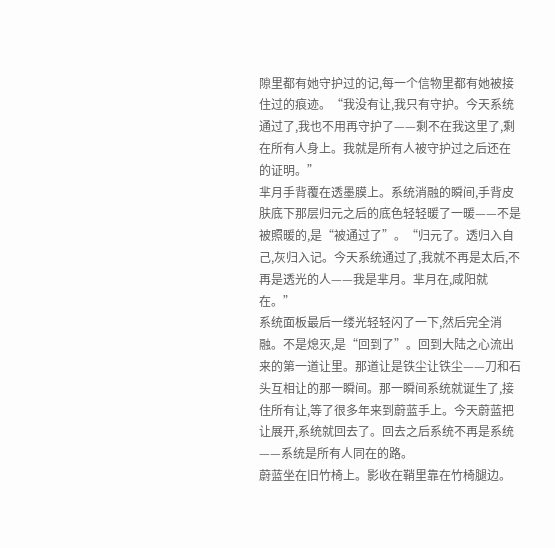隙里都有她守护过的记,每一个信物里都有她被接住过的痕迹。“我没有让,我只有守护。今天系统通过了,我也不用再守护了——剩不在我这里了,剩在所有人身上。我就是所有人被守护过之后还在的证明。”
芈月手背覆在透墨膜上。系统消融的瞬间,手背皮肤底下那层归元之后的底色轻轻暖了一暖——不是被照暖的,是“被通过了”。“归元了。透归入自己,灰归入记。今天系统通过了,我就不再是太后,不再是透光的人——我是芈月。芈月在,咸阳就在。”
系统面板最后一缕光轻轻闪了一下,然后完全消融。不是熄灭,是“回到了”。回到大陆之心流出来的第一道让里。那道让是铁尘让铁尘——刀和石头互相让的那一瞬间。那一瞬间系统就诞生了,接住所有让,等了很多年来到蔚蓝手上。今天蔚蓝把让展开,系统就回去了。回去之后系统不再是系统——系统是所有人同在的路。
蔚蓝坐在旧竹椅上。影收在鞘里靠在竹椅腿边。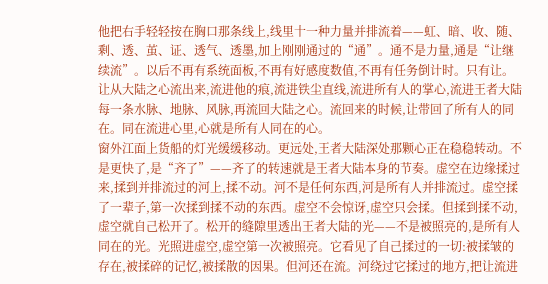他把右手轻轻按在胸口那条线上,线里十一种力量并排流着——虹、暗、收、随、剩、透、茧、证、透气、透墨,加上刚刚通过的“通”。通不是力量,通是“让继续流”。以后不再有系统面板,不再有好感度数值,不再有任务倒计时。只有让。让从大陆之心流出来,流进他的痕,流进铁尘直线,流进所有人的掌心,流进王者大陆每一条水脉、地脉、风脉,再流回大陆之心。流回来的时候,让带回了所有人的同在。同在流进心里,心就是所有人同在的心。
窗外江面上货船的灯光缓缓移动。更远处,王者大陆深处那颗心正在稳稳转动。不是更快了,是“齐了”——齐了的转速就是王者大陆本身的节奏。虚空在边缘揉过来,揉到并排流过的河上,揉不动。河不是任何东西,河是所有人并排流过。虚空揉了一辈子,第一次揉到揉不动的东西。虚空不会惊讶,虚空只会揉。但揉到揉不动,虚空就自己松开了。松开的缝隙里透出王者大陆的光——不是被照亮的,是所有人同在的光。光照进虚空,虚空第一次被照亮。它看见了自己揉过的一切:被揉皱的存在,被揉碎的记忆,被揉散的因果。但河还在流。河绕过它揉过的地方,把让流进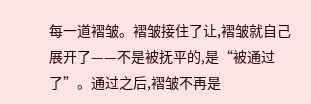每一道褶皱。褶皱接住了让,褶皱就自己展开了——不是被抚平的,是“被通过了”。通过之后,褶皱不再是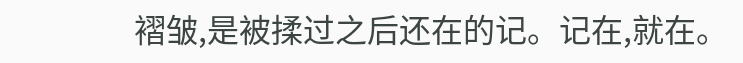褶皱,是被揉过之后还在的记。记在,就在。